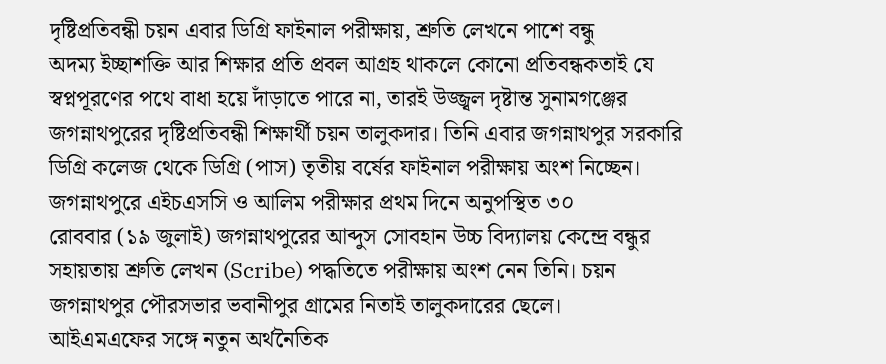দৃষ্টিপ্রতিবন্ধী চয়ন এবার ডিগ্রি ফাইনাল পরীক্ষায়, শ্রুতি লেখনে পাশে বন্ধু
অদম্য ইচ্ছাশক্তি আর শিক্ষার প্রতি প্রবল আগ্রহ থাকলে কোনো প্রতিবন্ধকতাই যে স্বপ্নপূরণের পথে বাধা হয়ে দাঁড়াতে পারে না, তারই উজ্জ্বল দৃষ্টান্ত সুনামগঞ্জের জগন্নাথপুরের দৃষ্টিপ্রতিবন্ধী শিক্ষার্থী চয়ন তালুকদার। তিনি এবার জগন্নাথপুর সরকারি ডিগ্রি কলেজ থেকে ডিগ্রি (পাস) তৃতীয় বর্ষের ফাইনাল পরীক্ষায় অংশ নিচ্ছেন।
জগন্নাথপুরে এইচএসসি ও আলিম পরীক্ষার প্রথম দিনে অনুপস্থিত ৩০
রোববার (১৯ জুলাই) জগন্নাথপুরের আব্দুস সোবহান উচ্চ বিদ্যালয় কেন্দ্রে বন্ধুর সহায়তায় শ্রুতি লেখন (Scribe) পদ্ধতিতে পরীক্ষায় অংশ নেন তিনি। চয়ন জগন্নাথপুর পৌরসভার ভবানীপুর গ্রামের নিতাই তালুকদারের ছেলে।
আইএমএফের সঙ্গে নতুন অর্থনৈতিক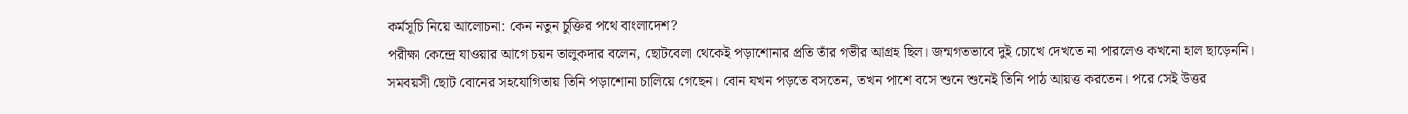কর্মসূচি নিয়ে আলোচনা: কেন নতুন চুক্তির পথে বাংলাদেশ?
পরীক্ষা কেন্দ্রে যাওয়ার আগে চয়ন তালুকদার বলেন, ছোটবেলা থেকেই পড়াশোনার প্রতি তাঁর গভীর আগ্রহ ছিল। জন্মগতভাবে দুই চোখে দেখতে না পারলেও কখনো হাল ছাড়েননি। সমবয়সী ছোট বোনের সহযোগিতায় তিনি পড়াশোনা চালিয়ে গেছেন। বোন যখন পড়তে বসতেন, তখন পাশে বসে শুনে শুনেই তিনি পাঠ আয়ত্ত করতেন। পরে সেই উত্তর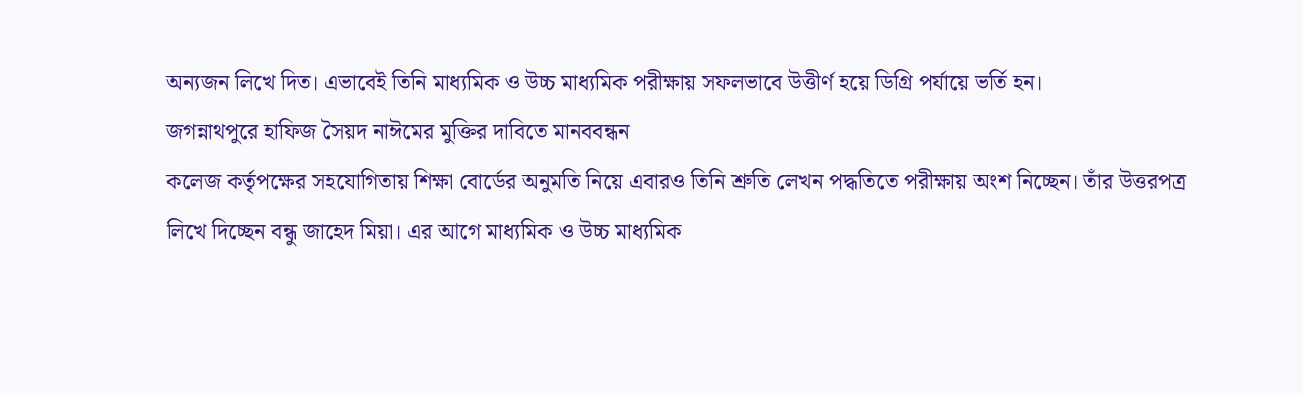অন্যজন লিখে দিত। এভাবেই তিনি মাধ্যমিক ও উচ্চ মাধ্যমিক পরীক্ষায় সফলভাবে উত্তীর্ণ হয়ে ডিগ্রি পর্যায়ে ভর্তি হন।
জগন্নাথপুরে হাফিজ সৈয়দ নাঈমের মুক্তির দাবিতে মানববন্ধন
কলেজ কর্তৃপক্ষের সহযোগিতায় শিক্ষা বোর্ডের অনুমতি নিয়ে এবারও তিনি শ্রুতি লেখন পদ্ধতিতে পরীক্ষায় অংশ নিচ্ছেন। তাঁর উত্তরপত্র লিখে দিচ্ছেন বন্ধু জাহেদ মিয়া। এর আগে মাধ্যমিক ও উচ্চ মাধ্যমিক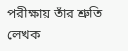পরীক্ষায় তাঁর শ্রুতি লেখক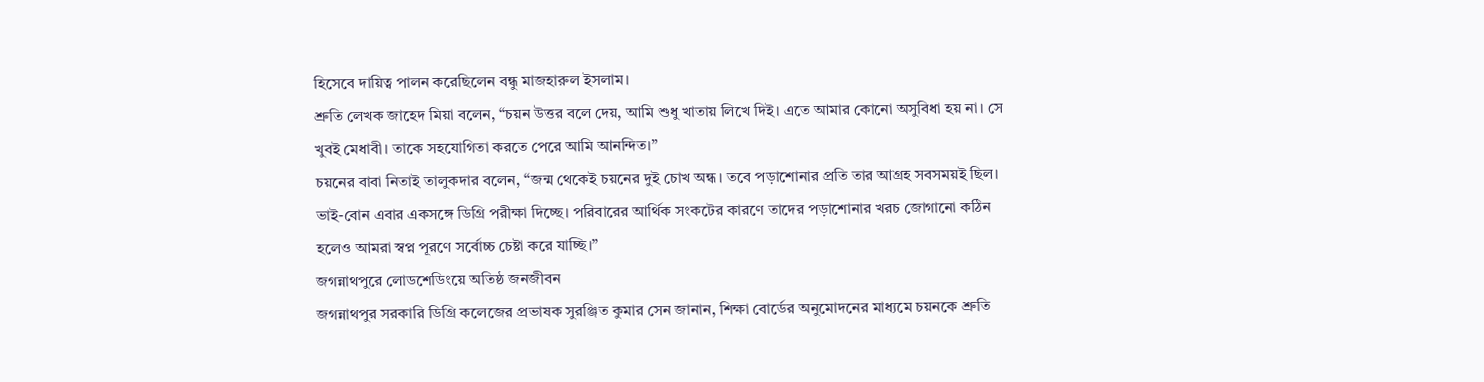হিসেবে দায়িত্ব পালন করেছিলেন বন্ধু মাজহারুল ইসলাম।
শ্রুতি লেখক জাহেদ মিয়া বলেন, “চয়ন উত্তর বলে দেয়, আমি শুধু খাতায় লিখে দিই। এতে আমার কোনো অসুবিধা হয় না। সে খুবই মেধাবী। তাকে সহযোগিতা করতে পেরে আমি আনন্দিত।”
চয়নের বাবা নিতাই তালুকদার বলেন, “জন্ম থেকেই চয়নের দুই চোখ অন্ধ। তবে পড়াশোনার প্রতি তার আগ্রহ সবসময়ই ছিল। ভাই-বোন এবার একসঙ্গে ডিগ্রি পরীক্ষা দিচ্ছে। পরিবারের আর্থিক সংকটের কারণে তাদের পড়াশোনার খরচ জোগানো কঠিন হলেও আমরা স্বপ্ন পূরণে সর্বোচ্চ চেষ্টা করে যাচ্ছি।”
জগন্নাথপুরে লোডশেডিংয়ে অতিষ্ঠ জনজীবন
জগন্নাথপুর সরকারি ডিগ্রি কলেজের প্রভাষক সুরঞ্জিত কুমার সেন জানান, শিক্ষা বোর্ডের অনুমোদনের মাধ্যমে চয়নকে শ্রুতি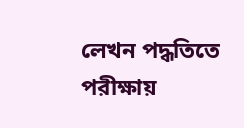লেখন পদ্ধতিতে পরীক্ষায়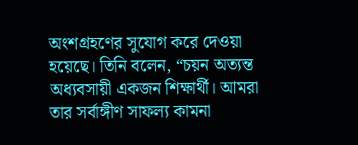অংশগ্রহণের সুযোগ করে দেওয়া হয়েছে। তিনি বলেন, “চয়ন অত্যন্ত অধ্যবসায়ী একজন শিক্ষার্থী। আমরা তার সর্বাঙ্গীণ সাফল্য কামনা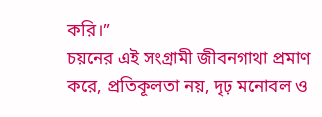করি।”
চয়নের এই সংগ্রামী জীবনগাথা প্রমাণ করে, প্রতিকূলতা নয়, দৃঢ় মনোবল ও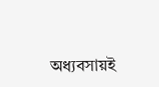অধ্যবসায়ই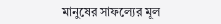মানুষের সাফল্যের মূল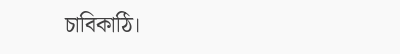চাবিকাঠি।